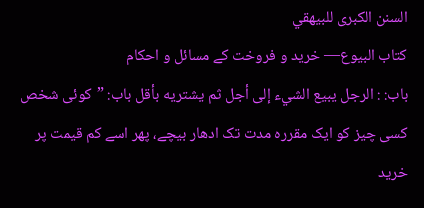السنن الكبرى للبيهقي
كتاب البيوع— خرید و فروخت کے مسائل و احکام
باب: : الرجل يبيع الشيء إلى أجل ثم يشتريه بأقل باب: ”کوئی شخص کسی چیز کو ایک مقررہ مدت تک ادھار بیچے، پھر اسے کم قیمت پر خرید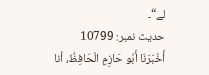لے“۔
حدیث نمبر: 10799
أَخْبَرَنَا أَبُو حَازِمٍ الْحَافِظُ، أنا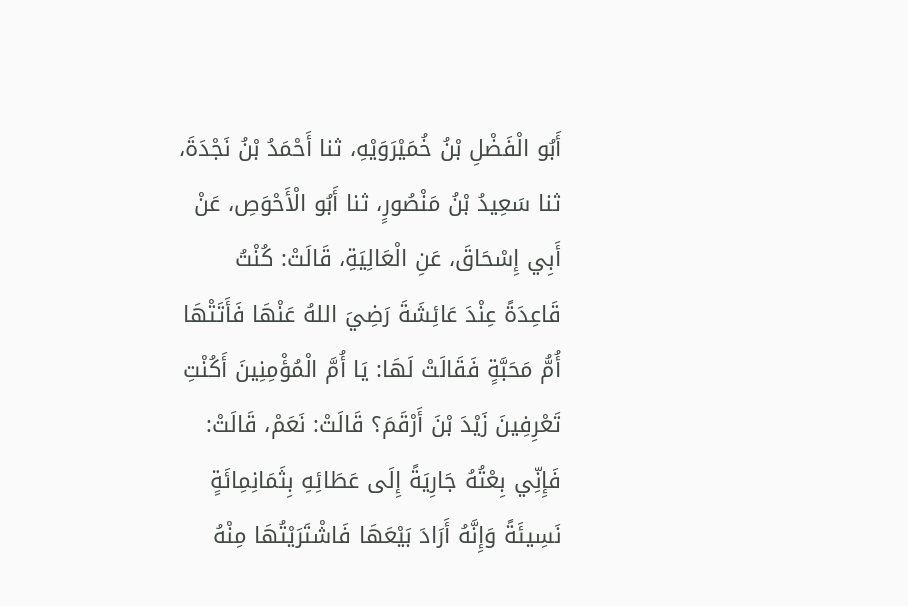أَبُو الْفَضْلِ بْنُ خُمَيْرَوَيْهِ، ثنا أَحْمَدُ بْنُ نَجْدَةَ، ثنا سَعِيدُ بْنُ مَنْصُورٍ، ثنا أَبُو الْأَحْوَصِ، عَنْ أَبِي إِسْحَاقَ، عَنِ الْعَالِيَةِ، قَالَتْ: كُنْتُ قَاعِدَةً عِنْدَ عَائِشَةَ رَضِيَ اللهُ عَنْهَا فَأَتَتْهَا أُمُّ مَحَبَّةٍ فَقَالَتْ لَهَا: يَا أُمَّ الْمُؤْمِنِينَ أَكُنْتِ تَعْرِفِينَ زَيْدَ بْنَ أَرْقَمَ؟ قَالَتْ: نَعَمْ، قَالَتْ: فَإِنِّي بِعْتُهُ جَارِيَةً إِلَى عَطَائِهِ بِثَمَانِمِائَةٍ نَسِيئَةً وَإِنَّهُ أَرَادَ بَيْعَهَا فَاشْتَرَيْتُهَا مِنْهُ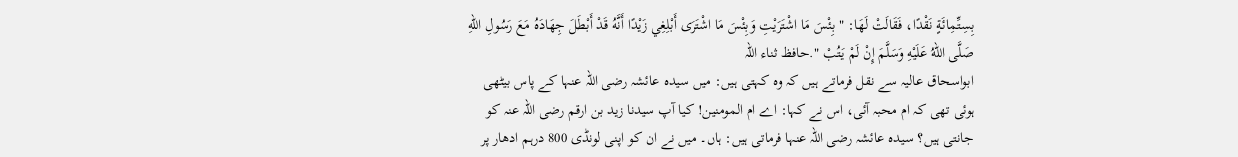بِسِتِّمِائَةٍ نَقْدًا، فَقَالَتْ لَهَا: " بِئْسَ مَا اشْتَرَيْتِ وَبِئْسَ مَا اشْتَرَى أَبْلِغِي زَيْدًا أَنَّهُ قَدْ أَبْطَلَ جِهَادَهُ مَعَ رَسُولِ اللهِ صَلَّى اللهُ عَلَيْهِ وَسَلَّمَ إِنْ لَمْ يَتُبْ ".حافظ ثناء اللہ
ابواسحاق عالیہ سے نقل فرماتے ہیں کہ وہ کہتی ہیں: میں سیدہ عائشہ رضی اللہ عنہا کے پاس بیٹھی ہوئی تھی کہ ام محبہ آئی، اس نے کہا: اے ام المومنین! کیا آپ سیدنا زید بن ارقم رضی اللہ عنہ کو جانتی ہیں؟ سیدہ عائشہ رضی اللہ عنہا فرماتی ہیں: ہاں۔ میں نے ان کو اپنی لونڈی 800 درہم ادھار پر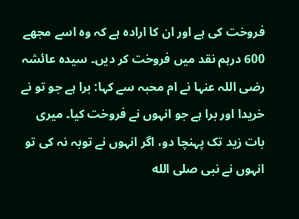فروخت کی ہے اور ان کا ارادہ ہے کہ وہ اسے مجھے 600 درہم نقد میں فروخت کر دیں۔ سیدہ عائشہ رضی اللہ عنہا نے ام محبہ سے کہا: برا ہے جو تو نے خریدا اور برا ہے جو انہوں نے فروخت کیا۔ میری بات زید تک پہنچا دو، اگر انہوں نے توبہ نہ کی تو انہوں نے نبی صلى الله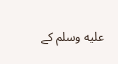عليه وسلم کے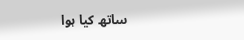ساتھ کیا ہوا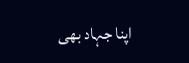اپنا جہاد بھی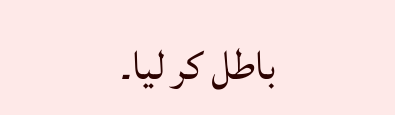باطل کر لیا۔